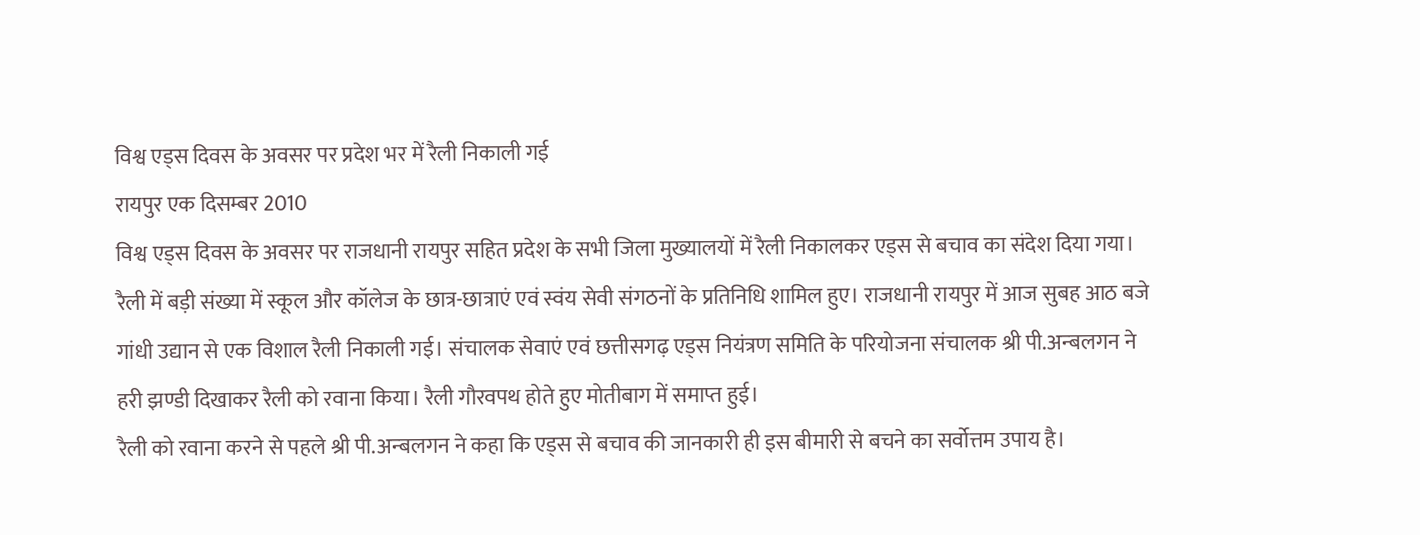विश्व एड्स दिवस के अवसर पर प्रदेश भर में रैली निकाली गई
रायपुर एक दिसम्बर 2010
विश्व एड्स दिवस के अवसर पर राजधानी रायपुर सहित प्रदेश के सभी जिला मुख्यालयों में रैली निकालकर एड्स से बचाव का संदेश दिया गया। रैली में बड़ी संख्या में स्कूल और कॉलेज के छात्र-छात्राएं एवं स्वंय सेवी संगठनों के प्रतिनिधि शामिल हुए। राजधानी रायपुर में आज सुबह आठ बजे गांधी उद्यान से एक विशाल रैली निकाली गई। संचालक सेवाएं एवं छत्तीसगढ़ एड्स नियंत्रण समिति के परियोजना संचालक श्री पी.अन्बलगन ने हरी झण्डी दिखाकर रैली को रवाना किया। रैली गौरवपथ होते हुए मोतीबाग में समाप्त हुई।
रैली को रवाना करने से पहले श्री पी.अन्बलगन ने कहा कि एड्स से बचाव की जानकारी ही इस बीमारी से बचने का सर्वोत्तम उपाय है।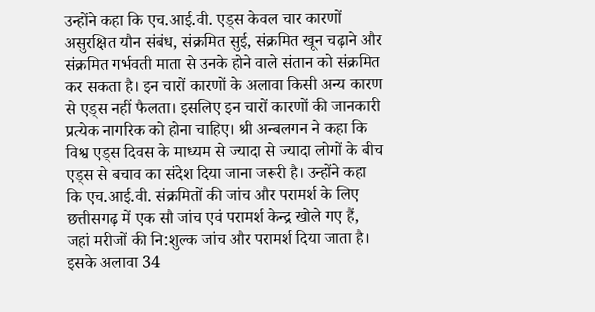उन्होंने कहा कि एच.आई.वी. एड्स केवल चार कारणों असुरक्षित यौन संबंध, संक्रमित सुई, संक्रमित खून चढ़ाने और संक्रमित गर्भवती माता से उनके होने वाले संतान को संक्रमित कर सकता है। इन चारों कारणों के अलावा किसी अन्य कारण से एड्स नहीं फैलता। इसलिए इन चारों कारणों की जानकारी प्रत्येक नागरिक को होना चाहिए। श्री अन्बलगन ने कहा कि विश्व एड्स दिवस के माध्यम से ज्यादा से ज्यादा लोगों के बीच एड्स से बचाव का संदेश दिया जाना जरूरी है। उन्होंने कहा कि एच.आई.वी. संक्रमितों की जांच और परामर्श के लिए छत्तीसगढ़ में एक सौ जांच एवं परामर्श केन्द्र खोले गए हैं, जहां मरीजों की नि:शुल्क जांच और परामर्श दिया जाता है। इसके अलावा 34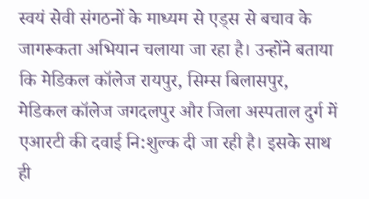स्वयं सेवी संगठनों के माध्यम से एड्स से बचाव के जागरूकता अभियान चलाया जा रहा है। उन्होंने बताया कि मेडिकल कॉलेज रायपुर, सिम्स बिलासपुर, मेडिकल कॉलेज जगदलपुर और जिला अस्पताल दुर्ग में एआरटी की दवाई नि:शुल्क दी जा रही है। इसके साथ ही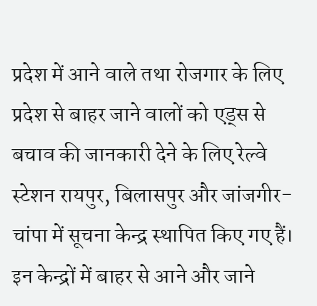प्रदेश में आने वाले तथा रोजगार के लिए प्रदेश से बाहर जाने वालों को एड्स से बचाव की जानकारी देने के लिए रेल्वे स्टेशन रायपुर, बिलासपुर और जांजगीर-चांपा में सूचना केन्द्र स्थापित किए गए हैं। इन केन्द्रों में बाहर से आने और जाने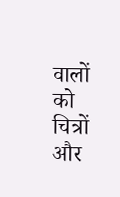वालों को चित्रों और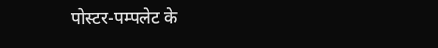पोस्टर-पम्पलेट के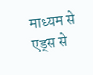माध्यम से एड्स से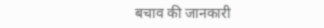बचाव की जानकारी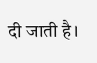दी जाती है।